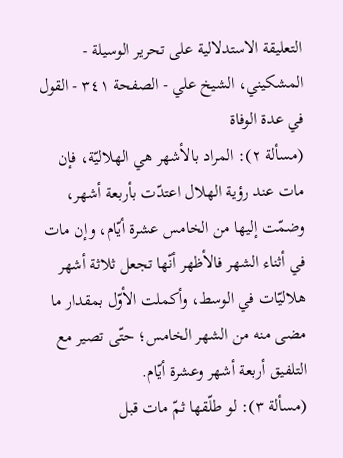التعليقة الاستدلالية على تحرير الوسيلة - المشكيني، الشيخ علي - الصفحة ٣٤١ - القول في عدة الوفاة
(مسألة ٢): المراد بالأشهر هي الهلاليّة، فإن مات عند رؤية الهلال اعتدّت بأربعة أشهر، وضمّت إليها من الخامس عشرة أيّام، وإن مات في أثناء الشهر فالأظهر أنّها تجعل ثلاثة أشهر هلاليّات في الوسط، وأكملت الأوّل بمقدار ما مضى منه من الشهر الخامس؛ حتّى تصير مع التلفيق أربعة أشهر وعشرة أيّام.
(مسألة ٣): لو طلّقها ثمّ مات قبل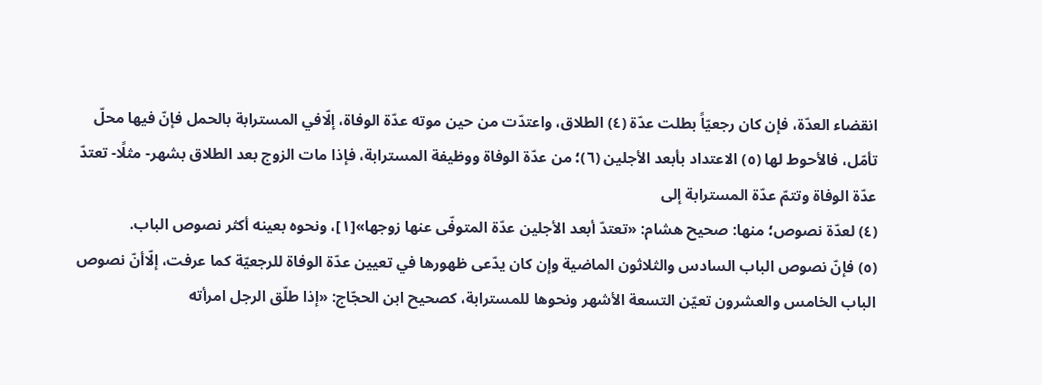انقضاء العدّة، فإن كان رجعيّاً بطلت عدّة (٤) الطلاق، واعتدّت من حين موته عدّة الوفاة، إلّافي المسترابة بالحمل فإنّ فيها محلّ تأمّل، فالأحوط لها (٥) الاعتداد بأبعد الأجلين (٦)؛ من عدّة الوفاة ووظيفة المسترابة، فإذا مات الزوج بعد الطلاق بشهر- مثلًا- تعتدّ عدّة الوفاة وتتمّ عدّة المسترابة إلى
(٤) لعدّة نصوص؛ منها: صحيح هشام: «تعتدّ أبعد الأجلين عدّة المتوفّى عنها زوجها»[١]، ونحوه بعينه أكثر نصوص الباب.
(٥) فإنّ نصوص الباب السادس والثلاثون الماضية وإن كان يدّعى ظهورها في تعيين عدّة الوفاة للرجعيّة كما عرفت، إلّاأنّ نصوص الباب الخامس والعشرون تعيّن التسعة الأشهر ونحوها للمسترابة، كصحيح ابن الحجّاج: «إذا طلّق الرجل امرأته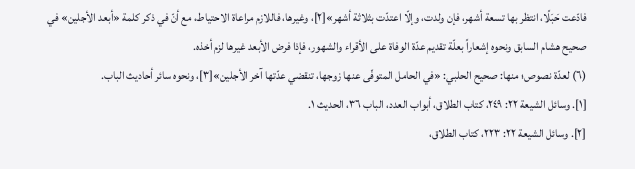فادّعت حَبَلًا، انتظر بها تسعة أشهر، فإن ولدت، وإلّا اعتدّت بثلاثة أشهر»[٢]، وغيرها، فاللازم مراعاة الاحتياط، مع أنّ في ذكر كلمة «أبعد الأجلين» في صحيح هشام السابق ونحوه إشعاراً بعلّة تقديم عدّة الوفاة على الأقراء والشهور، فإذا فرض الأبعد غيرها لزم أخذه.
(٦) لعدّة نصوص؛ منها: صحيح الحلبي: «في الحامل المتوفّى عنها زوجها، تنقضي عدّتها آخر الأجلين»[٣]، ونحوه سائر أحاديث الباب.
[١]. وسائل الشيعة ٢٢: ٢٤٩، كتاب الطلاق، أبواب العدد، الباب ٣٦، الحديث ١.
[٢]. وسائل الشيعة ٢٢: ٢٢٣، كتاب الطلاق،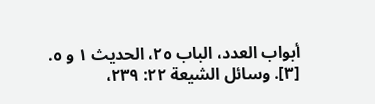أبواب العدد، الباب ٢٥، الحديث ١ و ٥.
[٣]. وسائل الشيعة ٢٢: ٢٣٩،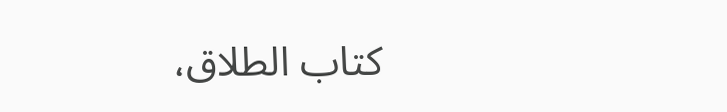كتاب الطلاق،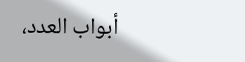أبواب العدد،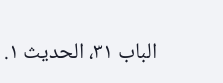الباب ٣١، الحديث ١.